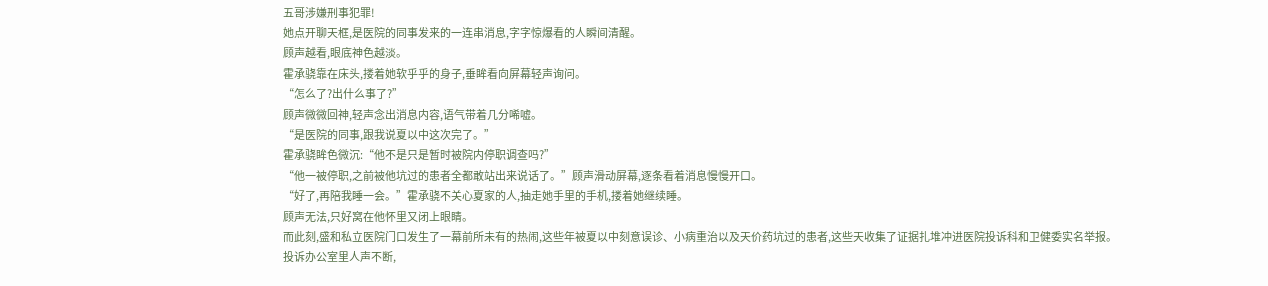五哥涉嫌刑事犯罪!
她点开聊天框,是医院的同事发来的一连串消息,字字惊爆看的人瞬间清醒。
顾声越看,眼底神色越淡。
霍承骁靠在床头,搂着她软乎乎的身子,垂眸看向屏幕轻声询问。
“怎么了?出什么事了?”
顾声微微回神,轻声念出消息内容,语气带着几分唏嘘。
“是医院的同事,跟我说夏以中这次完了。”
霍承骁眸色微沉:“他不是只是暂时被院内停职调查吗?”
“他一被停职,之前被他坑过的患者全都敢站出来说话了。”顾声滑动屏幕,逐条看着消息慢慢开口。
“好了,再陪我睡一会。”霍承骁不关心夏家的人,抽走她手里的手机,搂着她继续睡。
顾声无法,只好窝在他怀里又闭上眼睛。
而此刻,盛和私立医院门口发生了一幕前所未有的热闹,这些年被夏以中刻意误诊、小病重治以及天价药坑过的患者,这些天收集了证据扎堆冲进医院投诉科和卫健委实名举报。
投诉办公室里人声不断,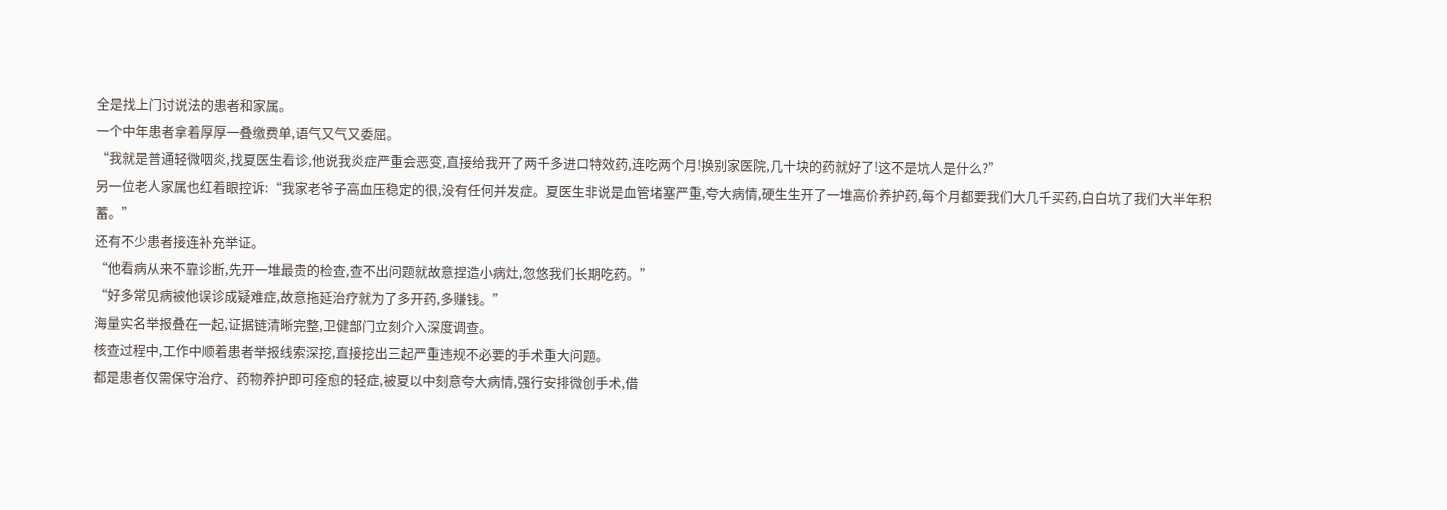全是找上门讨说法的患者和家属。
一个中年患者拿着厚厚一叠缴费单,语气又气又委屈。
“我就是普通轻微咽炎,找夏医生看诊,他说我炎症严重会恶变,直接给我开了两千多进口特效药,连吃两个月!换别家医院,几十块的药就好了!这不是坑人是什么?”
另一位老人家属也红着眼控诉:“我家老爷子高血压稳定的很,没有任何并发症。夏医生非说是血管堵塞严重,夸大病情,硬生生开了一堆高价养护药,每个月都要我们大几千买药,白白坑了我们大半年积蓄。”
还有不少患者接连补充举证。
“他看病从来不靠诊断,先开一堆最贵的检查,查不出问题就故意捏造小病灶,忽悠我们长期吃药。”
“好多常见病被他误诊成疑难症,故意拖延治疗就为了多开药,多赚钱。”
海量实名举报叠在一起,证据链清晰完整,卫健部门立刻介入深度调查。
核查过程中,工作中顺着患者举报线索深挖,直接挖出三起严重违规不必要的手术重大问题。
都是患者仅需保守治疗、药物养护即可痊愈的轻症,被夏以中刻意夸大病情,强行安排微创手术,借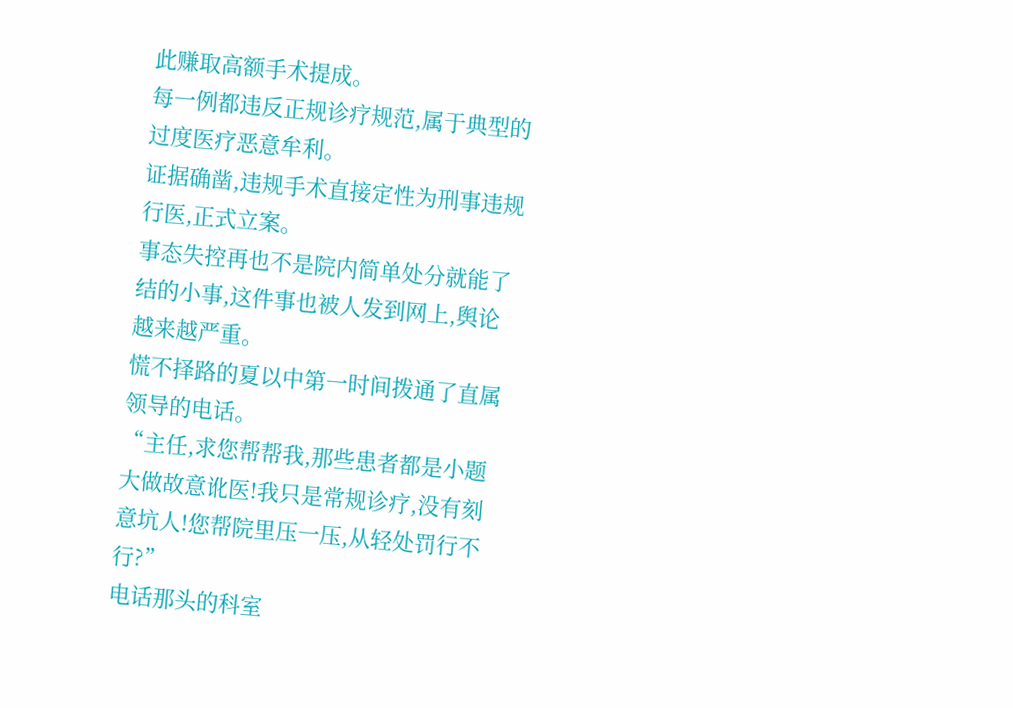此赚取高额手术提成。
每一例都违反正规诊疗规范,属于典型的过度医疗恶意牟利。
证据确凿,违规手术直接定性为刑事违规行医,正式立案。
事态失控再也不是院内简单处分就能了结的小事,这件事也被人发到网上,舆论越来越严重。
慌不择路的夏以中第一时间拨通了直属领导的电话。
“主任,求您帮帮我,那些患者都是小题大做故意讹医!我只是常规诊疗,没有刻意坑人!您帮院里压一压,从轻处罚行不行?”
电话那头的科室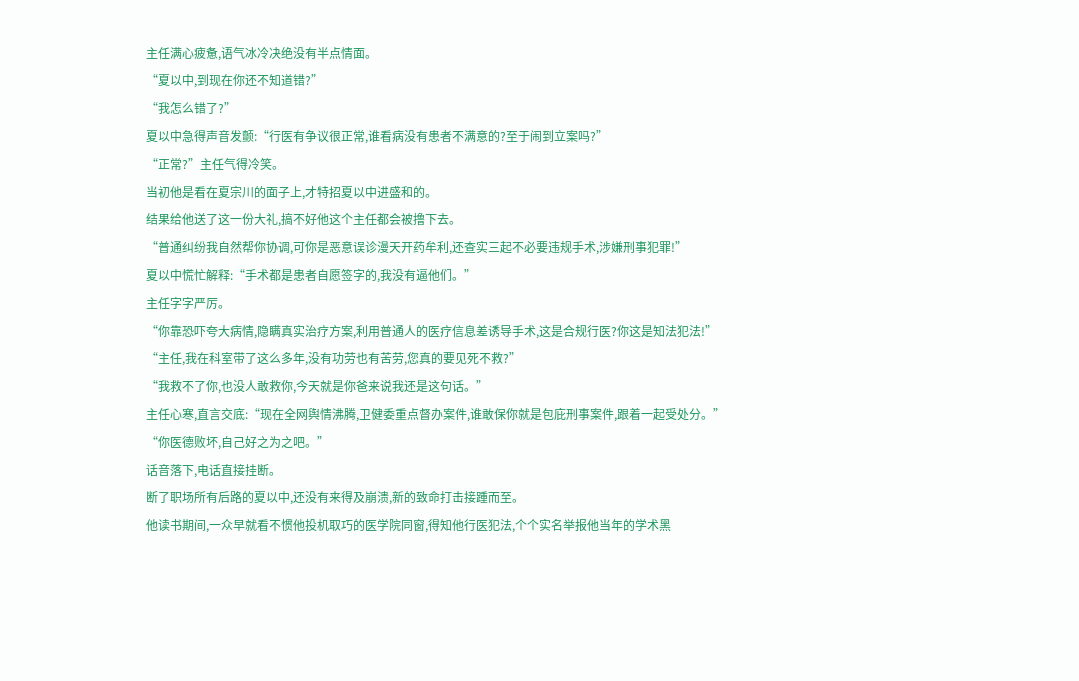主任满心疲惫,语气冰冷决绝没有半点情面。
“夏以中,到现在你还不知道错?”
“我怎么错了?”
夏以中急得声音发颤:“行医有争议很正常,谁看病没有患者不满意的?至于闹到立案吗?”
“正常?”主任气得冷笑。
当初他是看在夏宗川的面子上,才特招夏以中进盛和的。
结果给他送了这一份大礼,搞不好他这个主任都会被撸下去。
“普通纠纷我自然帮你协调,可你是恶意误诊漫天开药牟利,还查实三起不必要违规手术,涉嫌刑事犯罪!”
夏以中慌忙解释:“手术都是患者自愿签字的,我没有逼他们。”
主任字字严厉。
“你靠恐吓夸大病情,隐瞒真实治疗方案,利用普通人的医疗信息差诱导手术,这是合规行医?你这是知法犯法!”
“主任,我在科室带了这么多年,没有功劳也有苦劳,您真的要见死不救?”
“我救不了你,也没人敢救你,今天就是你爸来说我还是这句话。”
主任心寒,直言交底:“现在全网舆情沸腾,卫健委重点督办案件,谁敢保你就是包庇刑事案件,跟着一起受处分。”
“你医德败坏,自己好之为之吧。”
话音落下,电话直接挂断。
断了职场所有后路的夏以中,还没有来得及崩溃,新的致命打击接踵而至。
他读书期间,一众早就看不惯他投机取巧的医学院同窗,得知他行医犯法,个个实名举报他当年的学术黑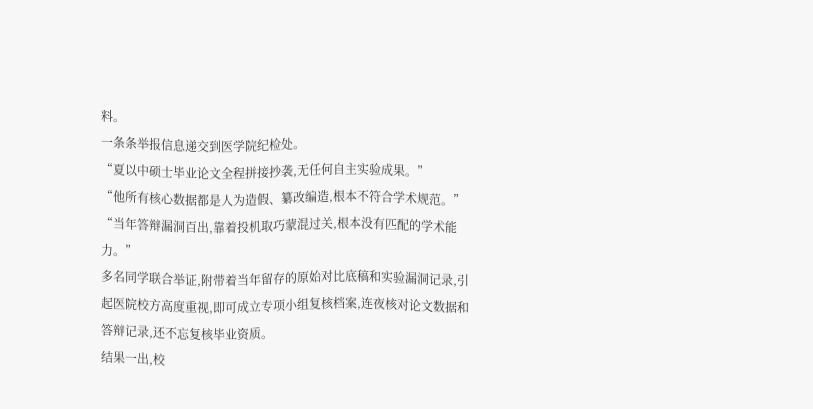料。
一条条举报信息递交到医学院纪检处。
“夏以中硕士毕业论文全程拼接抄袭,无任何自主实验成果。”
“他所有核心数据都是人为造假、纂改编造,根本不符合学术规范。”
“当年答辩漏洞百出,靠着投机取巧蒙混过关,根本没有匹配的学术能力。”
多名同学联合举证,附带着当年留存的原始对比底稿和实验漏洞记录,引起医院校方高度重视,即可成立专项小组复核档案,连夜核对论文数据和答辩记录,还不忘复核毕业资质。
结果一出,校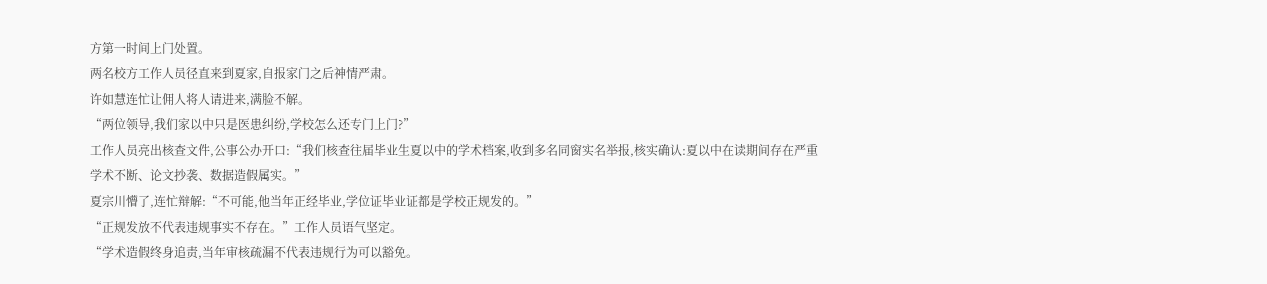方第一时间上门处置。
两名校方工作人员径直来到夏家,自报家门之后神情严肃。
许如慧连忙让佣人将人请进来,满脸不解。
“两位领导,我们家以中只是医患纠纷,学校怎么还专门上门?”
工作人员亮出核查文件,公事公办开口:“我们核查往届毕业生夏以中的学术档案,收到多名同窗实名举报,核实确认:夏以中在读期间存在严重学术不断、论文抄袭、数据造假属实。”
夏宗川懵了,连忙辩解:“不可能,他当年正经毕业,学位证毕业证都是学校正规发的。”
“正规发放不代表违规事实不存在。”工作人员语气坚定。
“学术造假终身追责,当年审核疏漏不代表违规行为可以豁免。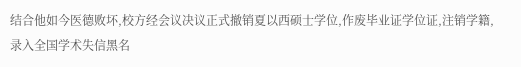结合他如今医德败坏,校方经会议决议正式撤销夏以西硕士学位,作废毕业证学位证,注销学籍,录入全国学术失信黑名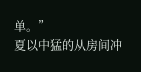单。”
夏以中猛的从房间冲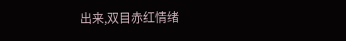出来,双目赤红情绪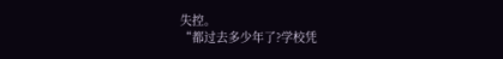失控。
“都过去多少年了?学校凭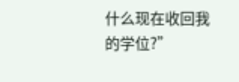什么现在收回我的学位?”